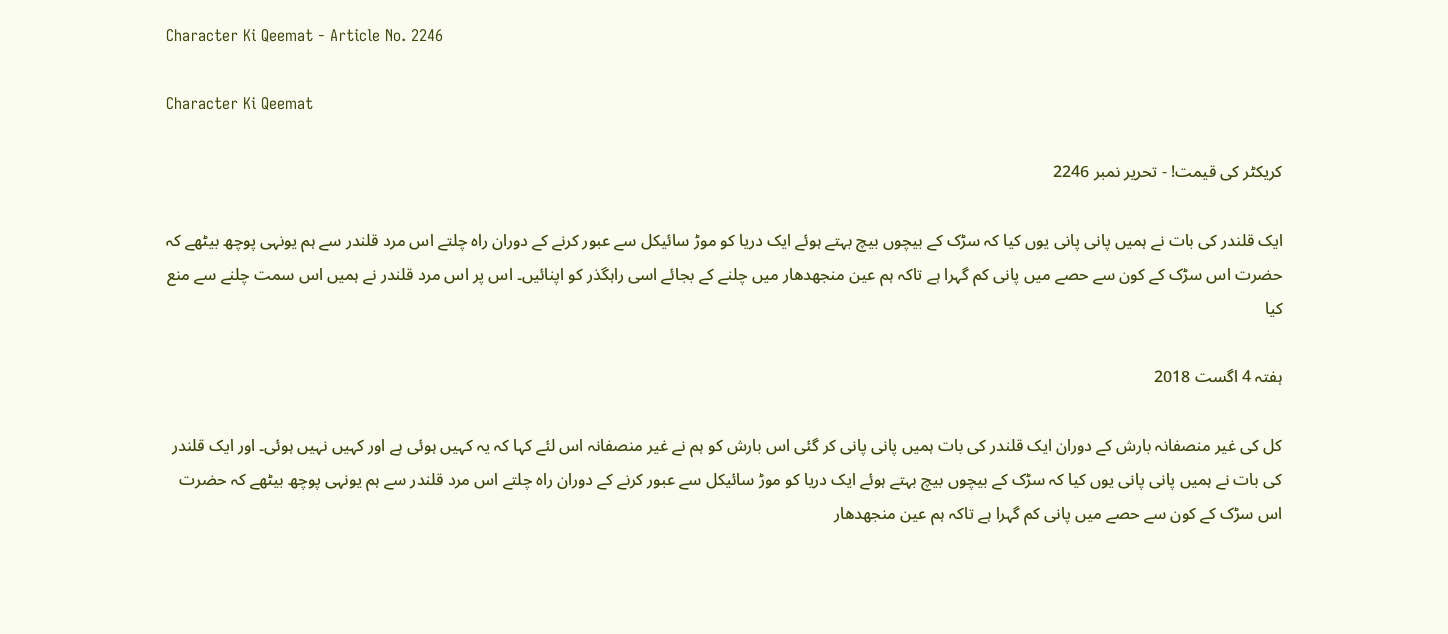Character Ki Qeemat - Article No. 2246

Character Ki Qeemat

کریکٹر کی قیمت! - تحریر نمبر 2246

ایک قلندر کی بات نے ہمیں پانی پانی یوں کیا کہ سڑک کے بیچوں بیچ بہتے ہوئے ایک دریا کو موڑ سائیکل سے عبور کرنے کے دوران راہ چلتے اس مرد قلندر سے ہم یونہی پوچھ بیٹھے کہ حضرت اس سڑک کے کون سے حصے میں پانی کم گہرا ہے تاکہ ہم عین منجھدھار میں چلنے کے بجائے اسی راہگذر کو اپنائیں۔ اس پر اس مرد قلندر نے ہمیں اس سمت چلنے سے منع کیا

ہفتہ 4 اگست 2018

کل کی غیر منصفانہ بارش کے دوران ایک قلندر کی بات ہمیں پانی پانی کر گئی اس بارش کو ہم نے غیر منصفانہ اس لئے کہا کہ یہ کہیں ہوئی ہے اور کہیں نہیں ہوئی۔ اور ایک قلندر کی بات نے ہمیں پانی پانی یوں کیا کہ سڑک کے بیچوں بیچ بہتے ہوئے ایک دریا کو موڑ سائیکل سے عبور کرنے کے دوران راہ چلتے اس مرد قلندر سے ہم یونہی پوچھ بیٹھے کہ حضرت اس سڑک کے کون سے حصے میں پانی کم گہرا ہے تاکہ ہم عین منجھدھار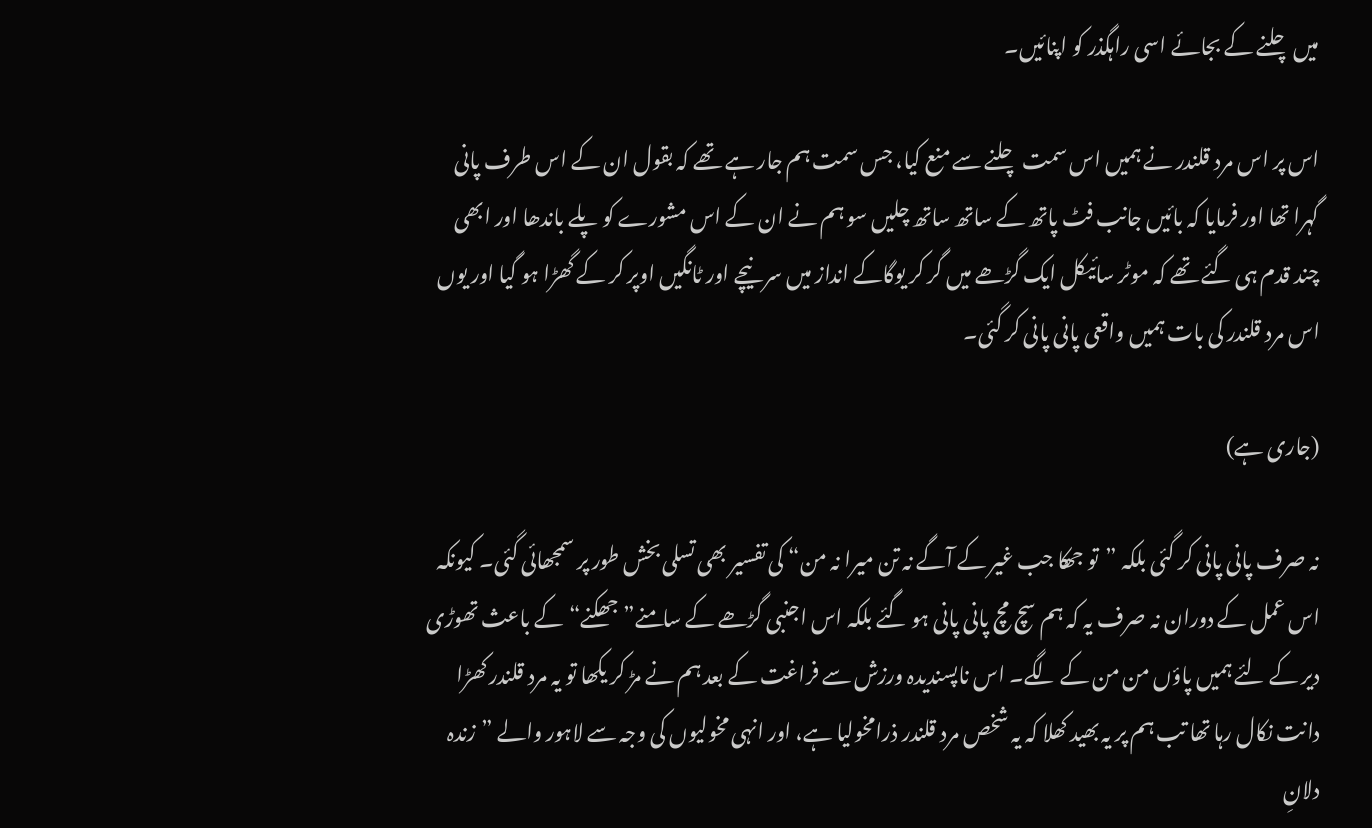میں چلنے کے بجائے اسی راہگذر کو اپنائیں۔

اس پر اس مرد قلندر نے ہمیں اس سمت چلنے سے منع کیا، جس سمت ہم جار ہے تھے کہ بقول ان کے اس طرف پانی گہرا تھا اور فرمایا کہ بائیں جانب فٹ پاتھ کے ساتھ ساتھ چلیں سو ہم نے ان کے اس مشورے کو پلے باندھا اور ابھی چند قدم ہی گئے تھے کہ موٹر سائیکل ایک گڑھے میں گر کر یوگاکے انداز میں سر نیچے اور ٹانگیں اوپر کر کے گھڑا ہو گیا اور یوں اس مرد قلندر کی بات ہمیں واقعی پانی پانی کر گئی۔

(جاری ہے)

نہ صرف پانی پانی کر گئی بلکہ ”تو جھکا جب غیر کے آگے نہ تن میرا نہ من“ کی تفسیر بھی تسلی بخش طور پر سمجھائی گئی۔ کیونکہ اس عمل کے دوران نہ صرف یہ کہ ہم سچ مچ پانی پانی ہو گئے بلکہ اس اجنبی گڑھے کے سامنے”جھکنے“کے باعث تھوڑی دیر کے لئے ہمیں پاؤں من من کے لگے۔ اس ناپسندیدہ ورزش سے فراغت کے بعد ہم نے مڑ کر یکھا تو یہ مرد قلندر کھڑا دانت نکال رہا تھا تب ہم پر یہ بھید کھلا کہ یہ شخص مرد قلندر ذرامخولیا ہے، اور انہی مخولیوں کی وجہ سے لاہور والے ”زندہ دلانِ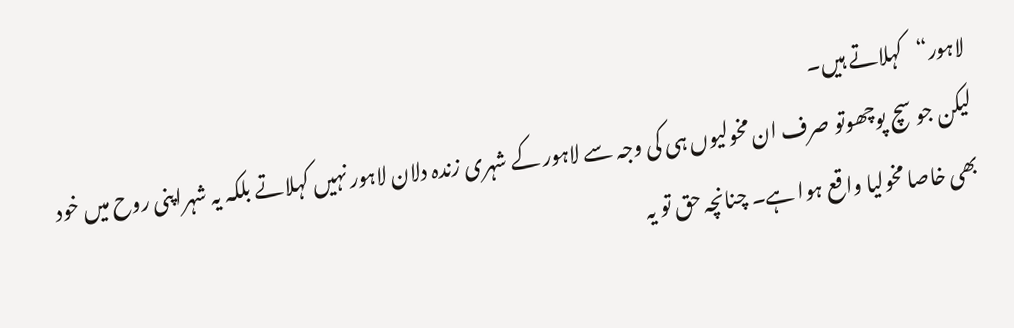لاہور“کہلاتے ہیں۔
لیکن جو سچ پوچھوتو صرف ان مخولیوں ہی کی وجہ سے لاہور کے شہری زندہ دلان لاہور نہیں کہلاتے بلکہ یہ شہراپنی روح میں خود بھی خاصا مخولیا واقع ہوا ہے۔ چنانچہ حق تو یہ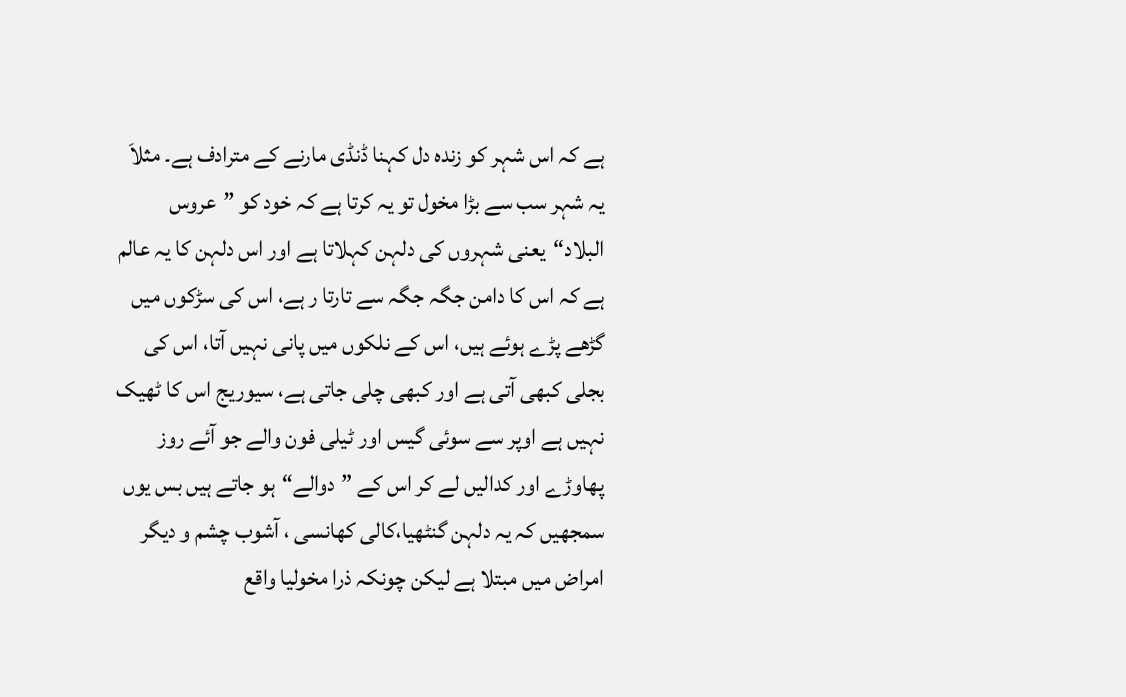ہے کہ اس شہر کو زندہ دل کہنا ڈنڈی مارنے کے مترادف ہے۔ مثلاَ یہ شہر سب سے بڑا مخول تو یہ کرتا ہے کہ خود کو ”عروس البلاد“یعنی شہروں کی دلہن کہلاتا ہے اور اس دلہن کا یہ عالم ہے کہ اس کا دامن جگہ جگہ سے تارتا ر ہے، اس کی سڑکوں میں گڑھے پڑے ہوئے ہیں، اس کے نلکوں میں پانی نہیں آتا، اس کی بجلی کبھی آتی ہے اور کبھی چلی جاتی ہے، سیوریج اس کا ٹھیک نہیں ہے اوپر سے سوئی گیس اور ٹیلی فون والے جو آئے روز پھاوڑے اور کدالیں لے کر اس کے ”دوالے“ہو جاتے ہیں بس یوں سمجھیں کہ یہ دلہن گنٹھیا،کالی کھانسی ، آشوب چشم و دیگر امراض میں مبتلا ہے لیکن چونکہ ذرا مخولیا واقع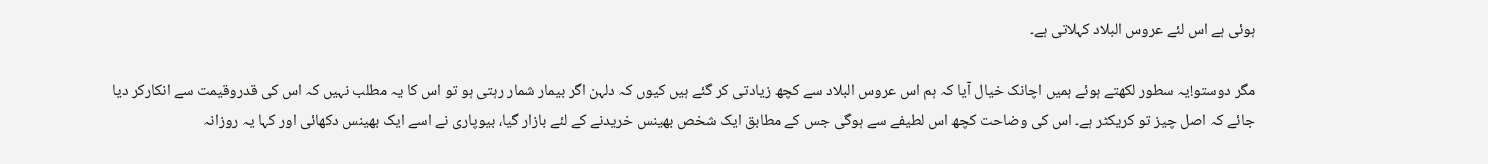ہوئی ہے اس لئے عروس البلاد کہلاتی ہے۔

مگر دوستو!یہ سطور لکھتے ہوئے ہمیں اچانک خیال آیا کہ ہم اس عروس البلاد سے کچھ زیادتی کر گئے ہیں کیوں کہ دلہن اگر بیمار شمار رہتی ہو تو اس کا یہ مطلب نہیں کہ اس کی قدروقیمت سے انکارکر دیا جائے کہ اصل چیز تو کریکٹر ہے۔ اس کی وضاحت کچھ اس لطیفے سے ہوگی جس کے مطابق ایک شخص بھینس خریدنے کے لئے بازار گیا، بیوپاری نے اسے ایک بھینس دکھائی اور کہا یہ روزانہ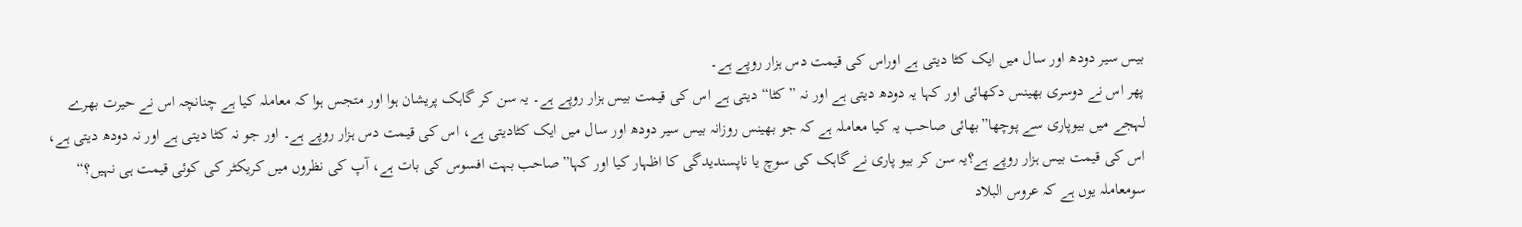بیس سیر دودھ اور سال میں ایک کٹا دیتی ہے اوراس کی قیمت دس ہزار روپے ہے۔
پھر اس نے دوسری بھینس دکھائی اور کہا یہ دودھ دیتی ہے اور نہ ”کٹا“دیتی ہے اس کی قیمت بیس ہزار روپے ہے۔ یہ سن کر گاہک پریشان ہوا اور متجس ہوا کہ معاملہ کیا ہے چنانچہ اس نے حیرت بھرے لہجے میں بیوپاری سے پوچھا”بھائی صاحب یہ کیا معاملہ ہے کہ جو بھینس روزانہ بیس سیر دودھ اور سال میں ایک کٹادیتی ہے، اس کی قیمت دس ہزار روپے ہے۔ اور جو نہ کٹا دیتی ہے اور نہ دودھ دیتی ہے، اس کی قیمت بیس ہزار روپے ہے؟یہ سن کر بیو پاری نے گاہک کی سوچ یا ناپسندیدگی کا اظہار کیا اور کہا”صاحب بہت افسوس کی بات ہے، آپ کی نظروں میں کریکٹر کی کوئی قیمت ہی نہیں؟“ سومعاملہ یوں ہے کہ عروس البلاد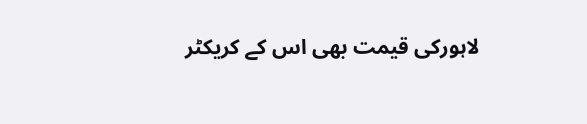لاہورکی قیمت بھی اس کے کریکٹر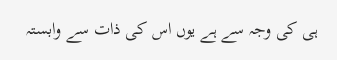ہی کی وجہ سے ہے یوں اس کی ذات سے وابستہ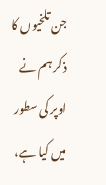جن تلخیوں کا ذکر ہم نے اوپر کی سطور میں کیا ہے،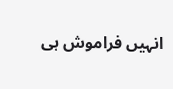انہیں فراموش ہی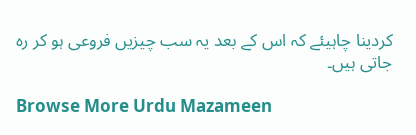کردینا چاہیئے کہ اس کے بعد یہ سب چیزیں فروعی ہو کر رہ جاتی ہیں۔

Browse More Urdu Mazameen